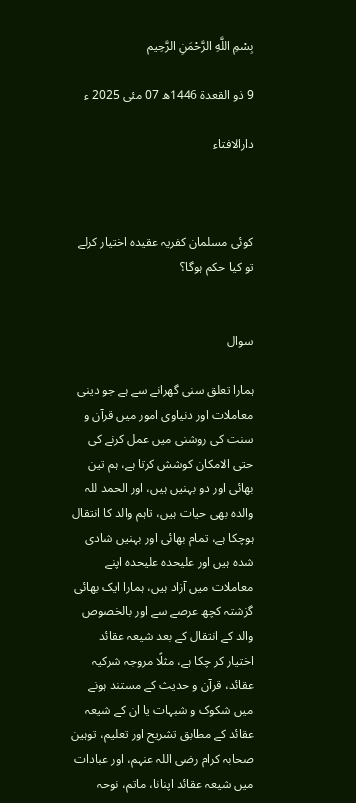بِسْمِ اللَّهِ الرَّحْمَنِ الرَّحِيم

9 ذو القعدة 1446ھ 07 مئی 2025 ء

دارالافتاء



کوئی مسلمان کفریہ عقیدہ اختیار کرلے تو کیا حکم ہوگا؟


سوال

ہمارا تعلق سنی گھرانے سے ہے جو دینی معاملات اور دنیاوی امور میں قرآن و سنت کی روشنی میں عمل کرنے کی حتی الامکان کوشش کرتا ہے، ہم تین بھائی اور دو بہنیں ہیں، اور الحمد للہ والدہ بھی حیات ہیں، تاہم والد کا انتقال ہوچکا ہے، تمام بھائی اور بہنیں شادی شدہ ہیں اور علیحدہ علیحدہ اپنے معاملات میں آزاد ہیں، ہمارا ایک بھائی گزشتہ کچھ عرصے سے اور بالخصوص والد کے انتقال کے بعد شیعہ عقائد اختیار کر چکا ہے، مثلًا مروجہ شرکیہ عقائد، قرآن و حدیث کے مستند ہونے میں شکوک و شبہات یا ان کے شیعہ عقائد کے مطابق تشریح اور تعلیم، توہین صحابہ کرام رضی اللہ عنہم، اور عبادات میں شیعہ عقائد اپنانا، ماتم، نوحہ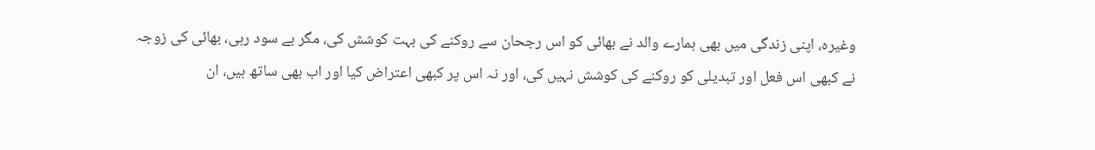وغیرہ، اپنی زندگی میں بھی ہمارے والد نے بھائی کو اس رجحان سے روکنے کی بہت کوشش کی، مگر بے سود رہی، بھائی کی زوجہ نے کبھی اس فعل اور تبدیلی کو روکنے کی کوشش نہیں کی، اور نہ اس پر کبھی اعتراض کیا اور اب بھی ساتھ ہیں، ان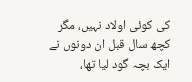کی کوئی اولاد نہیں، مگر کچھ سال قبل ان دونوں نے ایک بچہ گود لیا تھا،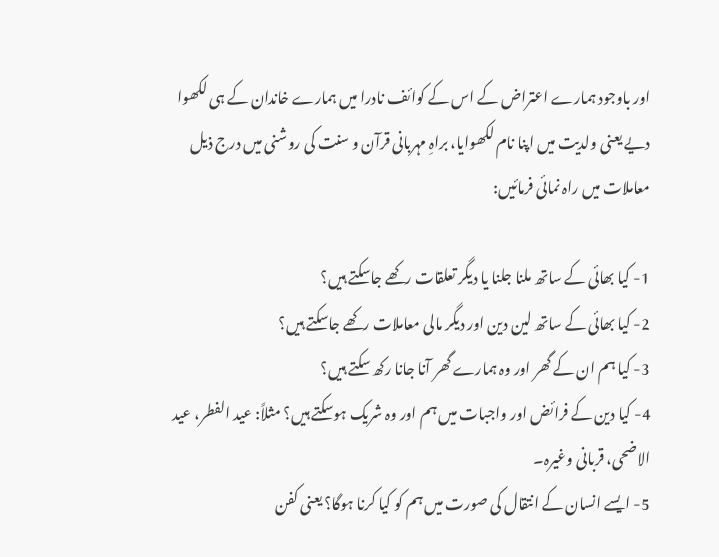اور باوجود ہمارے اعتراض کے اس کے کوائف نادرا میں ہمارے خاندان کے ہی لکھوا دیے یعنی ولدیت میں اپنا نام لکھوایا، براہِ مہربانی قرآن و سنت کی روشنی میں درج ذیل معاملات میں راہ نمائی فرمائیں:

1- کیا بھائی کے ساتھ ملنا جلنا یا دیگر تعلقات رکھے جاسکتے ہیں؟
2- کیا بھائی کے ساتھ لین دین اور دیگر مالی معاملات رکھے جاسکتے ہیں؟
3- کیا ہم ان کے گھر اور وہ ہمارے گھر آنا جانا رکھ سکتے ہیں؟
4- کیا دین کے فرائض اور واجبات میں ہم اور وہ شریک ہوسکتے ہیں؟ مثلاً: عید الفطر، عید الاضحی، قربانی وغیرہ۔
5- ایسے انسان کے انتقال کی صورت میں ہم کو کیا کرنا ہوگا؟ یعنی کفن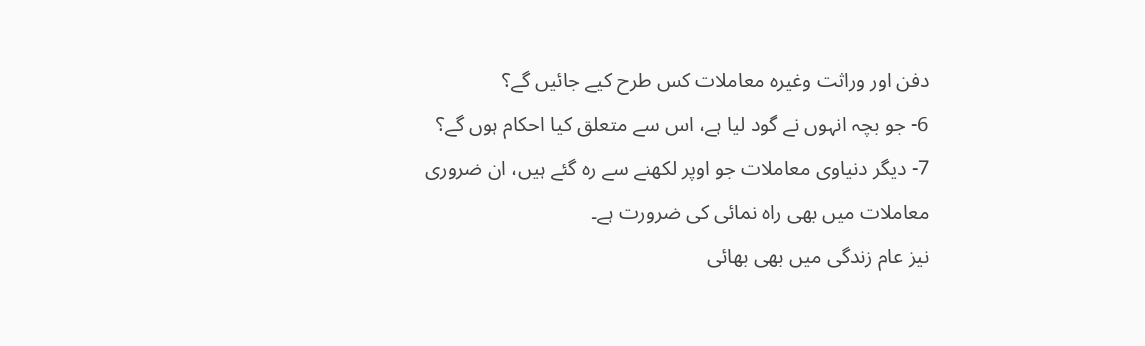دفن اور وراثت وغیرہ معاملات کس طرح کیے جائیں گے؟
6- جو بچہ انہوں نے گود لیا ہے، اس سے متعلق کیا احکام ہوں گے؟
7- دیگر دنیاوی معاملات جو اوپر لکھنے سے رہ گئے ہیں، ان ضروری معاملات میں بھی راہ نمائی کی ضرورت ہے۔
نیز عام زندگی میں بھی بھائی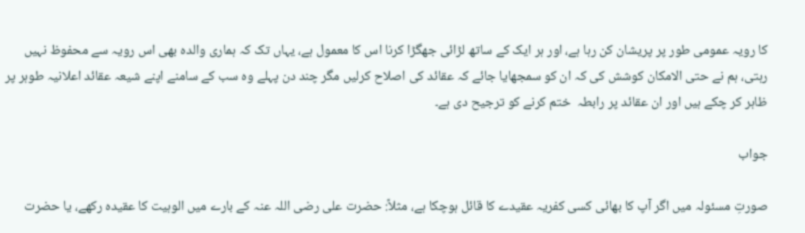کا رویہ عمومی طور پر پریشان کن رہا ہے، اور ہر ایک کے ساتھ لڑائی جھگڑا کرنا اس کا معمول ہے، یہاں تک کہ ہماری والدہ بھی اس رویہ سے محفوظ نہیں رہتی، ہم نے حتی الامکان کوشش کی کہ ان کو سمجھایا جائے کہ عقائد کی اصلاح کرلیں مگر چند دن پہلے وہ سب کے سامنے اپنے شیعہ عقائد اعلانیہ طوہر پر ظاہر کر چکے ہیں اور ان عقائد پر رابطہ  ختم کرنے کو ترجیح دی ہے۔

جواب

صورتِ مسئولہ میں اگر آپ کا بھائی کسی کفریہ عقیدے کا قائل ہوچکا ہے، مثلاً: حضرت علی رضی اللہ عنہ کے بارے میں الوہیت کا عقیدہ رکھے، یا حضرت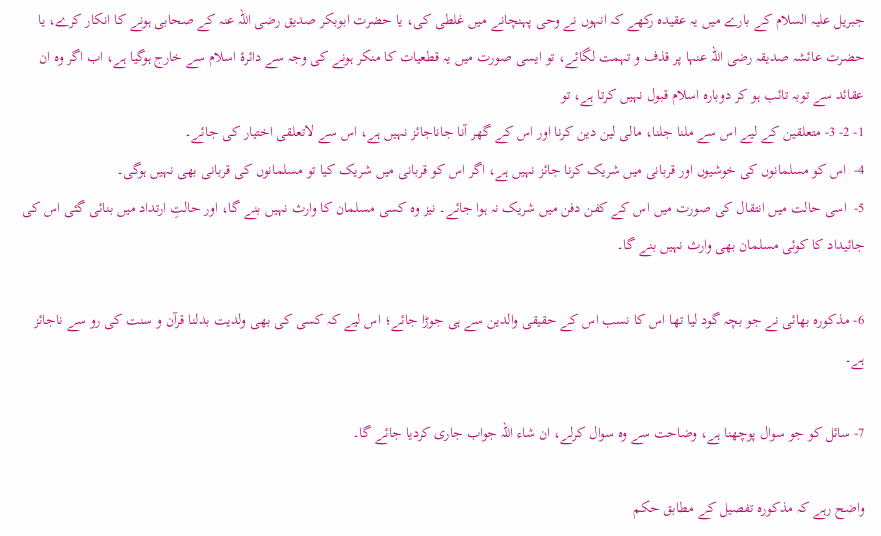جبریل علیہ السلام کے بارے میں یہ عقیدہ رکھے کہ انہوں نے وحی پہنچانے میں غلطی کی، یا حضرت ابوبکر صدیق رضی اللہ عنہ کے صحابی ہونے کا انکار کرے، یا حضرت عائشہ صدیقہ رضی اللہ عنہا پر قذف و تہمت لگائے، تو ایسی صورت میں یہ قطعیات کا منکر ہونے کی وجہ سے دائرۂ اسلام سے خارج ہوگیا ہے، اب اگر وہ ان عقائد سے توبہ تائب ہو کر دوبارہ اسلام قبول نہیں کرتا ہے، تو
1- 2- 3- متعلقین کے لیے اس سے ملنا جلنا، مالی لین دین کرنا اور اس کے گھر آنا جاناجائز نہیں ہے، اس سے لاتعلقی اختیار کی جائے۔
4-  اس کو مسلمانوں کی خوشیوں اور قربانی میں شریک کرنا جائز نہیں ہے، اگر اس کو قربانی میں شریک کیا تو مسلمانوں کی قربانی بھی نہیں ہوگی۔
5-  اسی حالت میں انتقال کی صورت میں اس کے کفن دفن میں شریک نہ ہوا جائے۔ نیز وہ کسی مسلمان کا وارث نہیں بنے گا، اور حالتِ ارتداد میں بنائی گئی اس کی جائیداد کا کوئی مسلمان بھی وارث نہیں بنے گا۔

6- مذکورہ بھائی نے جو بچہ گود لیا تھا اس کا نسب اس کے حقیقی والدین سے ہی جوڑا جائے؛ اس لیے کہ کسی کی بھی ولدیت بدلنا قرآن و سنت کی رو سے ناجائز ہے۔

7- سائل کو جو سوال پوچھنا ہے، وضاحت سے وہ سوال کرلے، ان شاء اللہ جواب جاری کردیا جائے گا۔

واضح رہے کہ مذکورہ تفصیل کے مطابق حکم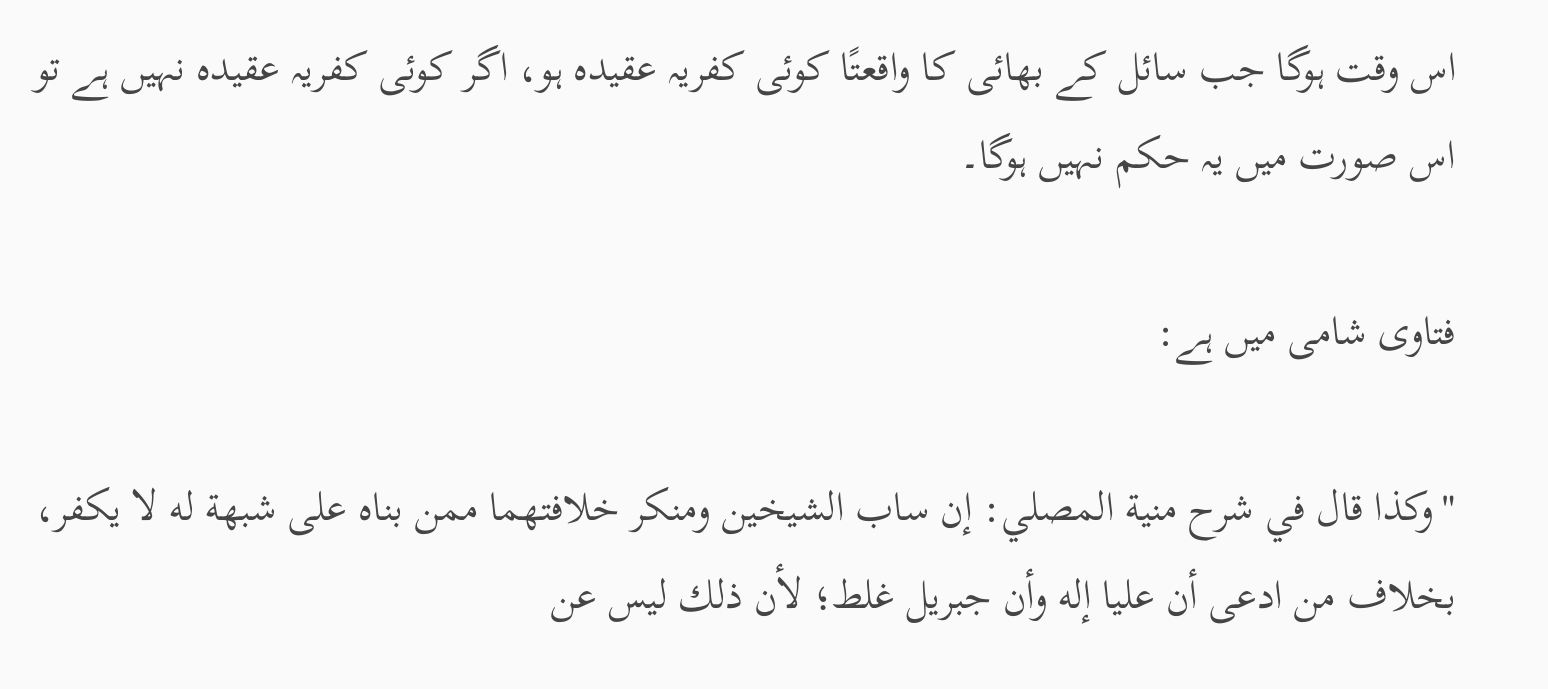اس وقت ہوگا جب سائل کے بھائی کا واقعتًا کوئی کفریہ عقیدہ ہو، اگر کوئی کفریہ عقیدہ نہیں ہے تو  اس صورت میں یہ حکم نہیں ہوگا۔

فتاوی شامی میں ہے:

"وكذا قال في شرح منية المصلي: إن ساب الشيخين ومنكر خلافتهما ممن بناه على شبهة له لا يكفر، بخلاف من ادعى أن عليا إله وأن جبريل غلط؛ لأن ذلك ليس عن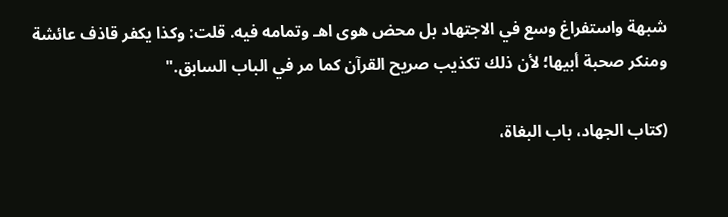شبهة واستفراغ وسع في الاجتهاد بل محض هوى اهـ وتمامه فيه. قلت: وكذا يكفر قاذف ‌عائشة ومنكر صحبة أبيها؛ لأن ذلك تكذيب صريح القرآن كما مر في الباب السابق."

(کتاب الجھاد، باب البغاۃ،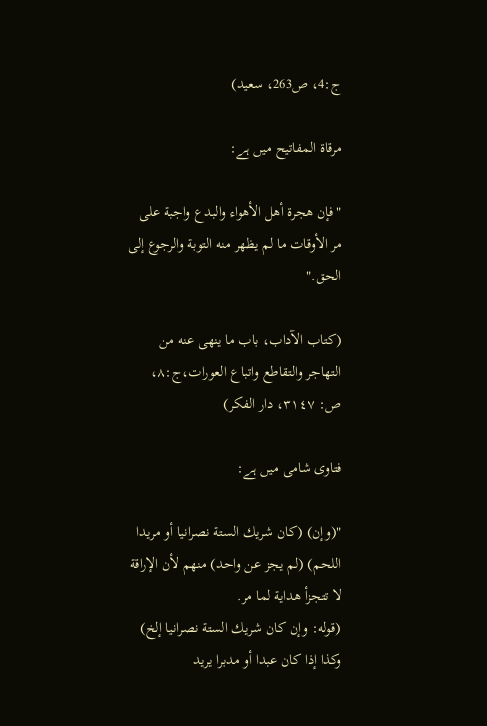ج:4، ص263، سعید)

مرقاۃ المفاتیح میں ہے:

"فإن هجرة أهل الأهواء والبدع واجبة على مر الأوقات ما لم يظهر منه التوبة والرجوع إلى الحق."

(كتاب الآداب، باب ما ينهى عنه من التهاجر والتقاطع واتباع العورات،ج:٨، ص: ٣١٤٧، دار الفكر)

فتاوی شامی میں ہے:

"(وإن) (كان شريك الستة نصرانيا أو مريدا اللحم) (لم يجز عن واحد) منهم لأن الإراقة لا تتجزأ هداية لما مر.
(قوله: وإن كان شريك الستة نصرانيا إلخ) وكذا إذا كان عبدا أو مدبرا يريد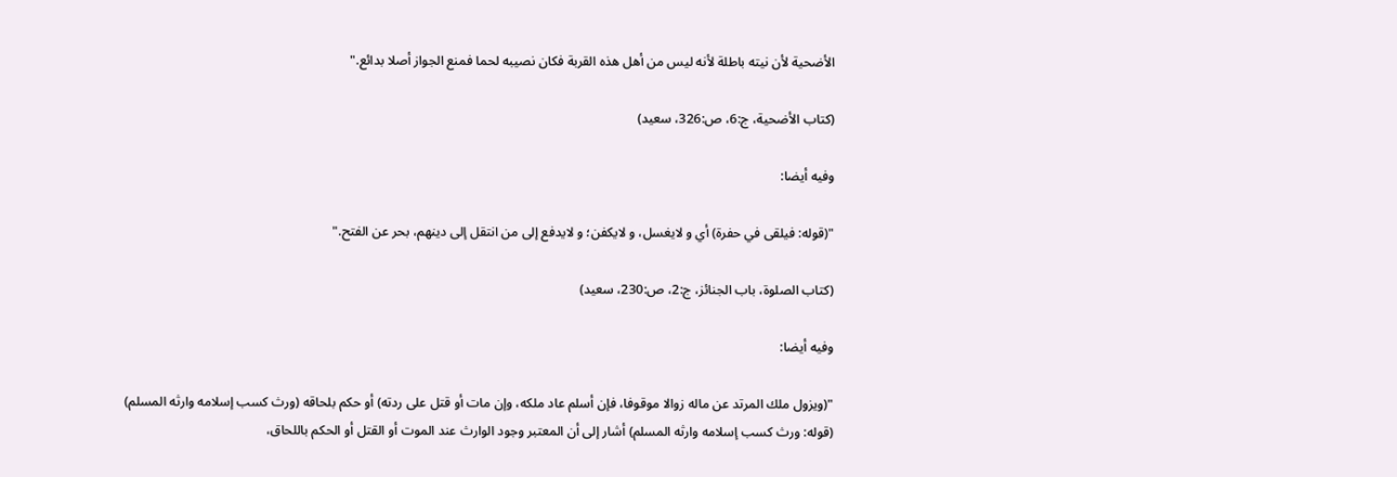الأضحية لأن نيته باطلة لأنه ليس من أهل هذه القربة فكان نصيبه لحما فمنع الجواز أصلا بدائع."

(کتاب الأضحية، ج:6، ص:326، سعيد)

وفيه أيضا:

"(قوله: فيلقى في حفرة) أي و لايغسل، و لايكفن؛ و لايدفع إلى من انتقل إلى دينهم، بحر عن الفتح."

(کتاب الصلوۃ، باب الجنائز، ج:2، ص:230، سعید)

وفيه أيضا:

"(ويزول ملك المرتد عن ماله زوالا موقوفا، فإن أسلم عاد ملكه، وإن مات أو قتل على ردته) أو حكم بلحاقه (ورث كسب إسلامه وارثه المسلم)
(قوله: ورث كسب إسلامه وارثه المسلم) أشار إلى أن المعتبر وجود الوارث عند الموت أو القتل أو الحكم باللحاق،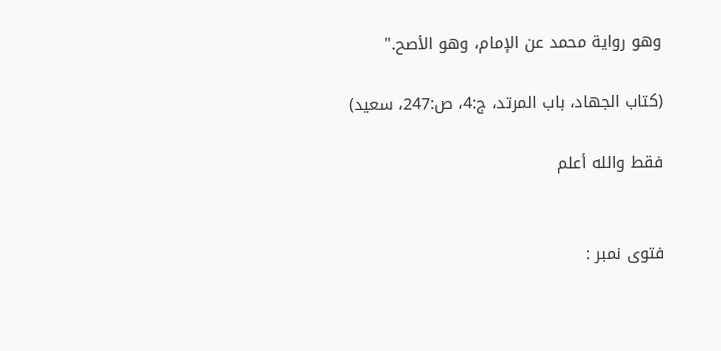وهو رواية محمد عن الإمام، وهو الأصح."

(كتاب الجهاد، باب المرتد، ج:4، ص:247، سعيد)

فقط والله أعلم


فتوی نمبر :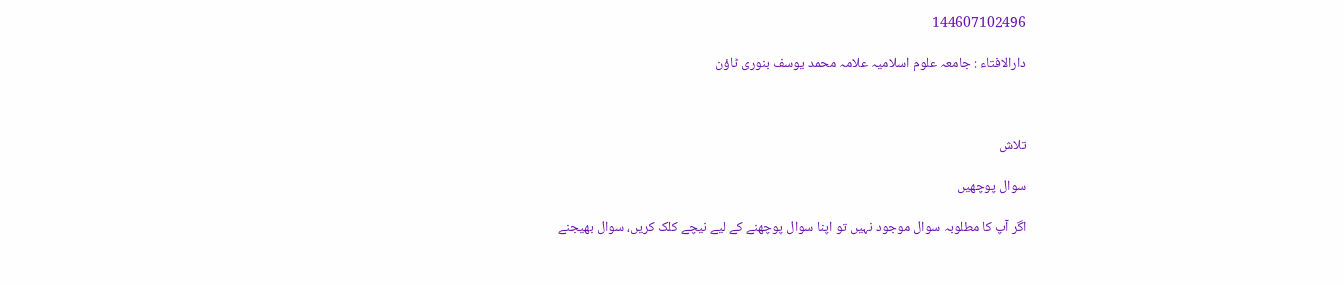144607102496

دارالافتاء : جامعہ علوم اسلامیہ علامہ محمد یوسف بنوری ٹاؤن



تلاش

سوال پوچھیں

اگر آپ کا مطلوبہ سوال موجود نہیں تو اپنا سوال پوچھنے کے لیے نیچے کلک کریں، سوال بھیجنے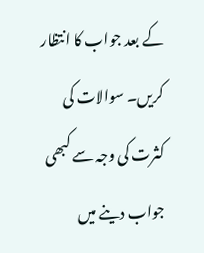کے بعد جواب کا انتظار کریں۔ سوالات کی کثرت کی وجہ سے کبھی جواب دینے میں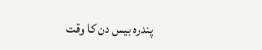پندرہ بیس دن کا وقت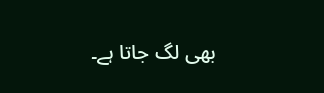بھی لگ جاتا ہے۔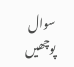سوال پوچھیں